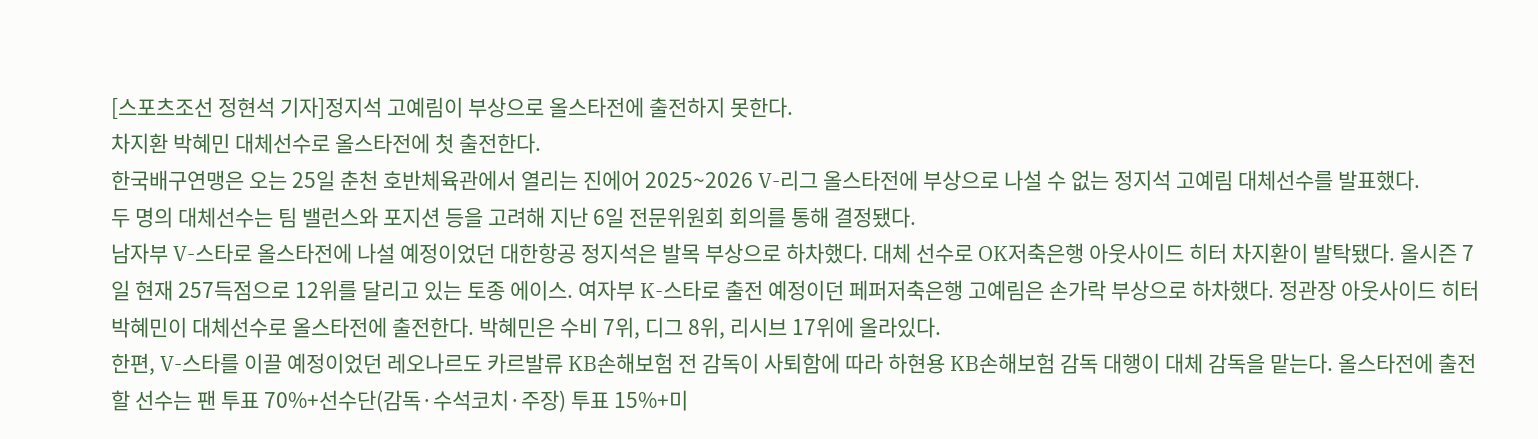[스포츠조선 정현석 기자]정지석 고예림이 부상으로 올스타전에 출전하지 못한다.
차지환 박혜민 대체선수로 올스타전에 첫 출전한다.
한국배구연맹은 오는 25일 춘천 호반체육관에서 열리는 진에어 2025~2026 V-리그 올스타전에 부상으로 나설 수 없는 정지석 고예림 대체선수를 발표했다.
두 명의 대체선수는 팀 밸런스와 포지션 등을 고려해 지난 6일 전문위원회 회의를 통해 결정됐다.
남자부 V-스타로 올스타전에 나설 예정이었던 대한항공 정지석은 발목 부상으로 하차했다. 대체 선수로 OK저축은행 아웃사이드 히터 차지환이 발탁됐다. 올시즌 7일 현재 257득점으로 12위를 달리고 있는 토종 에이스. 여자부 K-스타로 출전 예정이던 페퍼저축은행 고예림은 손가락 부상으로 하차했다. 정관장 아웃사이드 히터 박혜민이 대체선수로 올스타전에 출전한다. 박혜민은 수비 7위, 디그 8위, 리시브 17위에 올라있다.
한편, V-스타를 이끌 예정이었던 레오나르도 카르발류 KB손해보험 전 감독이 사퇴함에 따라 하현용 KB손해보험 감독 대행이 대체 감독을 맡는다. 올스타전에 출전할 선수는 팬 투표 70%+선수단(감독·수석코치·주장) 투표 15%+미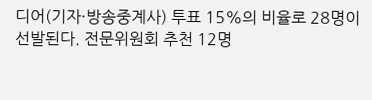디어(기자·방송중계사) 투표 15%의 비율로 28명이 선발된다. 전문위원회 추천 12명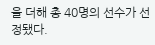을 더해 총 40명의 선수가 선정됐다.